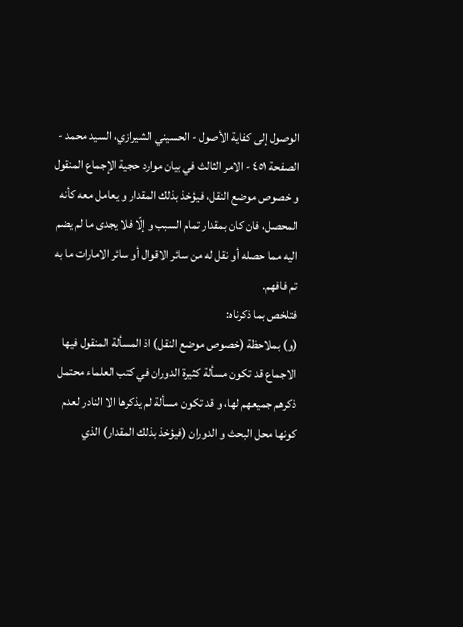الوصول إلى كفاية الأصول - الحسيني الشيرازي، السيد محمد - الصفحة ٤٥١ - الامر الثالث في بيان موارد حجية الإجماع المنقول
و خصوص موضع النقل، فيؤخذ بذلك المقدار و يعامل معه كأنه المحصل، فان كان بمقدار تمام السبب و إلّا فلا يجدى ما لم يضم اليه مما حصله أو نقل له من سائر الاقوال أو سائر الامارات ما به تم فافهم.
فتلخص بما ذكرناه:
(و) بملاحظة (خصوص موضع النقل) اذ المسألة المنقول فيها الاجماع قد تكون مسألة كثيرة الدوران في كتب العلماء محتمل ذكرهم جميعهم لها، و قد تكون مسألة لم يذكرها الا النادر لعدم كونها محل البحث و الدوران (فيؤخذ بذلك المقدار) الذي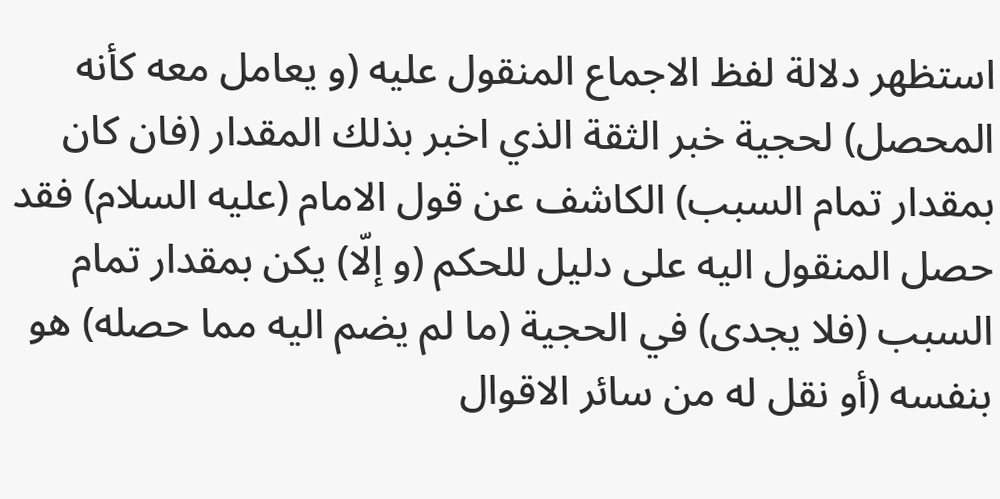استظهر دلالة لفظ الاجماع المنقول عليه (و يعامل معه كأنه المحصل) لحجية خبر الثقة الذي اخبر بذلك المقدار (فان كان بمقدار تمام السبب) الكاشف عن قول الامام (عليه السلام) فقد حصل المنقول اليه على دليل للحكم (و إلّا) يكن بمقدار تمام السبب (فلا يجدى) في الحجية (ما لم يضم اليه مما حصله) هو بنفسه (أو نقل له من سائر الاقوال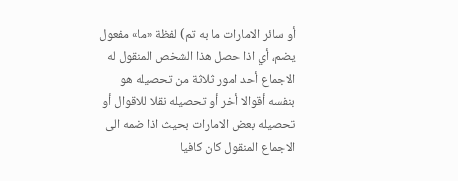أو سائر الامارات ما به تم) لفظة «ما» مفعول يضم، أي اذا حصل هذا الشخص المنقول له الاجماع أحد امور ثلاثة من تحصيله هو بنفسه أقوالا أخر أو تحصيله نقلا للاقوال أو تحصيله بعض الامارات بحيث اذا ضمه الى الاجماع المنقول كان كافيا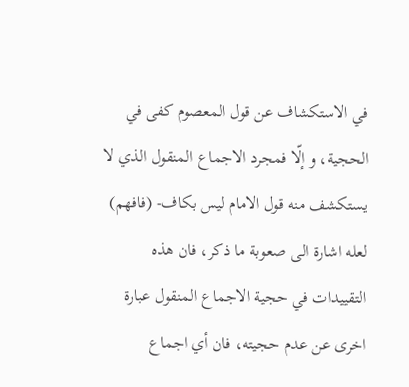في الاستكشاف عن قول المعصوم كفى في الحجية، و إلّا فمجرد الاجماع المنقول الذي لا يستكشف منه قول الامام ليس بكاف- (فافهم) لعله اشارة الى صعوبة ما ذكر، فان هذه التقييدات في حجية الاجماع المنقول عبارة اخرى عن عدم حجيته، فان أي اجماع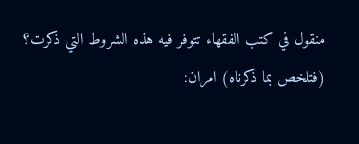منقول في كتب الفقهاء تتوفر فيه هذه الشروط التي ذكرت؟
(فتلخص بما ذكرناه) امران: